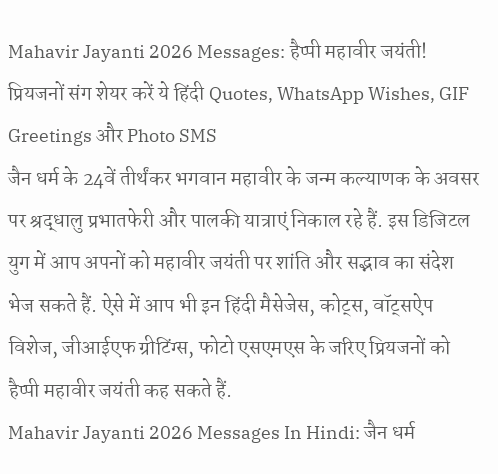Mahavir Jayanti 2026 Messages: हैप्पी महावीर जयंती! प्रियजनों संग शेयर करें ये हिंदी Quotes, WhatsApp Wishes, GIF Greetings और Photo SMS
जैन धर्म के 24वें तीर्थंकर भगवान महावीर के जन्म कल्याणक के अवसर पर श्रद्धालु प्रभातफेरी और पालकी यात्राएं निकाल रहे हैं. इस डिजिटल युग में आप अपनों को महावीर जयंती पर शांति और सद्भाव का संदेश भेज सकते हैं. ऐसे में आप भी इन हिंदी मैसेजेस, कोट्स, वॉट्सऐप विशेज, जीआईएफ ग्रीटिंग्स, फोटो एसएमएस के जरिए प्रियजनों को हैप्पी महावीर जयंती कह सकते हैं.
Mahavir Jayanti 2026 Messages In Hindi: जैन धर्म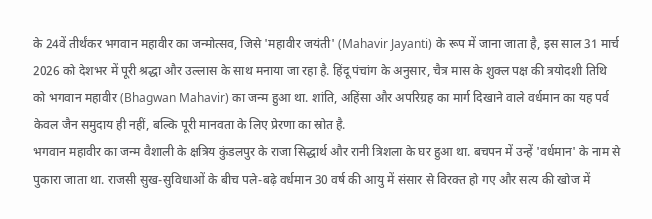के 24वें तीर्थंकर भगवान महावीर का जन्मोत्सव, जिसे 'महावीर जयंती' (Mahavir Jayanti) के रूप में जाना जाता है, इस साल 31 मार्च 2026 को देशभर में पूरी श्रद्धा और उल्लास के साथ मनाया जा रहा है. हिंदू पंचांग के अनुसार, चैत्र मास के शुक्ल पक्ष की त्रयोदशी तिथि को भगवान महावीर (Bhagwan Mahavir) का जन्म हुआ था. शांति, अहिंसा और अपरिग्रह का मार्ग दिखाने वाले वर्धमान का यह पर्व केवल जैन समुदाय ही नहीं, बल्कि पूरी मानवता के लिए प्रेरणा का स्रोत है.
भगवान महावीर का जन्म वैशाली के क्षत्रिय कुंडलपुर के राजा सिद्धार्थ और रानी त्रिशला के घर हुआ था. बचपन में उन्हें 'वर्धमान' के नाम से पुकारा जाता था. राजसी सुख-सुविधाओं के बीच पले-बढ़े वर्धमान 30 वर्ष की आयु में संसार से विरक्त हो गए और सत्य की खोज में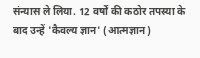संन्यास ले लिया. 12 वर्षों की कठोर तपस्या के बाद उन्हें 'कैवल्य ज्ञान' (आत्मज्ञान)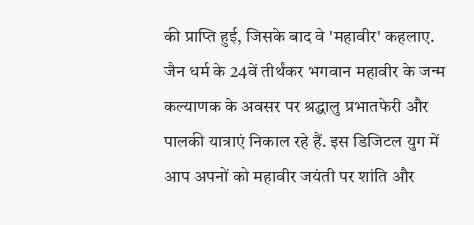की प्राप्ति हुई, जिसके बाद वे 'महावीर' कहलाए.
जैन धर्म के 24वें तीर्थंकर भगवान महावीर के जन्म कल्याणक के अवसर पर श्रद्धालु प्रभातफेरी और पालकी यात्राएं निकाल रहे हैं. इस डिजिटल युग में आप अपनों को महावीर जयंती पर शांति और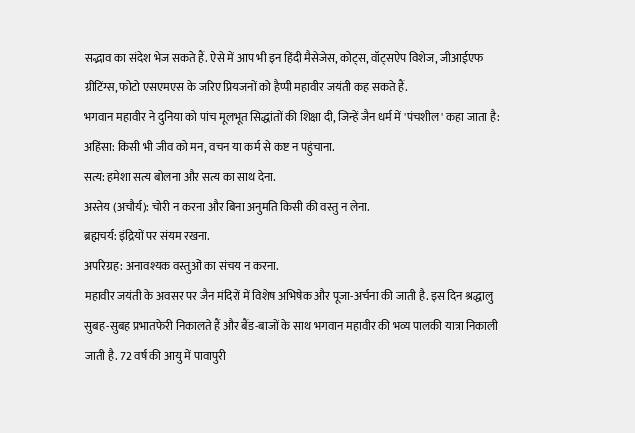सद्भाव का संदेश भेज सकते हैं. ऐसे में आप भी इन हिंदी मैसेजेस, कोट्स, वॉट्सऐप विशेज, जीआईएफ ग्रीटिंग्स, फोटो एसएमएस के जरिए प्रियजनों को हैप्पी महावीर जयंती कह सकते हैं.
भगवान महावीर ने दुनिया को पांच मूलभूत सिद्धांतों की शिक्षा दी, जिन्हें जैन धर्म में 'पंचशील' कहा जाता है:
अहिंसा: किसी भी जीव को मन, वचन या कर्म से कष्ट न पहुंचाना.
सत्य: हमेशा सत्य बोलना और सत्य का साथ देना.
अस्तेय (अचौर्य): चोरी न करना और बिना अनुमति किसी की वस्तु न लेना.
ब्रह्मचर्य: इंद्रियों पर संयम रखना.
अपरिग्रह: अनावश्यक वस्तुओं का संचय न करना.
महावीर जयंती के अवसर पर जैन मंदिरों में विशेष अभिषेक और पूजा-अर्चना की जाती है. इस दिन श्रद्धालु सुबह-सुबह प्रभातफेरी निकालते हैं और बैंड-बाजों के साथ भगवान महावीर की भव्य पालकी यात्रा निकाली जाती है. 72 वर्ष की आयु में पावापुरी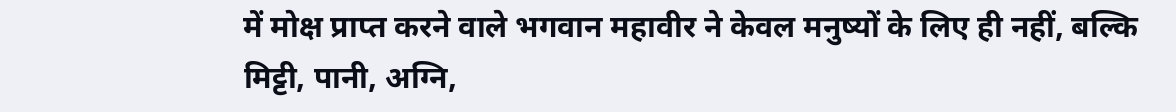में मोक्ष प्राप्त करने वाले भगवान महावीर ने केवल मनुष्यों के लिए ही नहीं, बल्कि मिट्टी, पानी, अग्नि,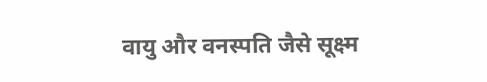वायु और वनस्पति जैसे सूक्ष्म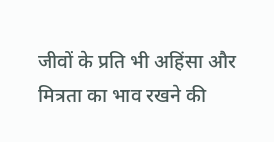जीवों के प्रति भी अहिंसा और मित्रता का भाव रखने की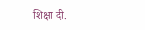शिक्षा दी.